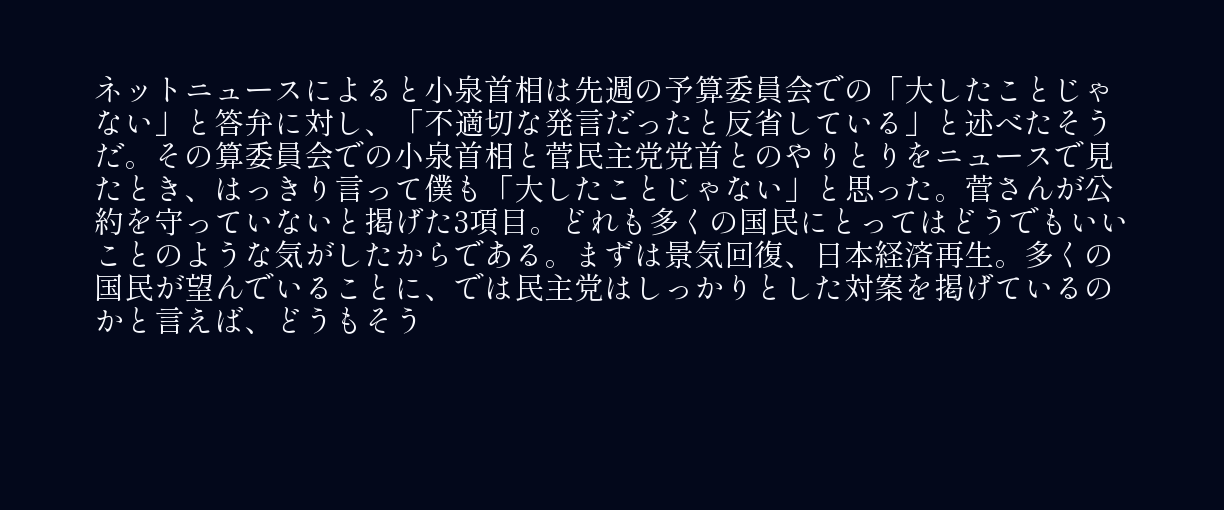ネットニュースによると小泉首相は先週の予算委員会での「大したことじゃない」と答弁に対し、「不適切な発言だったと反省している」と述べたそうだ。その算委員会での小泉首相と菅民主党党首とのやりとりをニュースで見たとき、はっきり言って僕も「大したことじゃない」と思った。菅さんが公約を守っていないと掲げた3項目。どれも多くの国民にとってはどうでもいいことのような気がしたからである。まずは景気回復、日本経済再生。多くの国民が望んでいることに、では民主党はしっかりとした対案を掲げているのかと言えば、どうもそう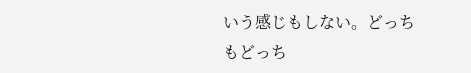いう感じもしない。どっちもどっち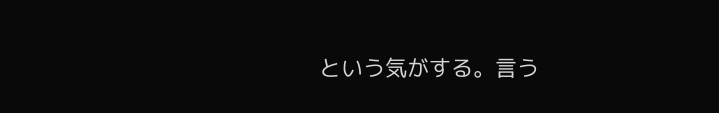という気がする。言う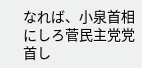なれば、小泉首相にしろ菅民主党党首し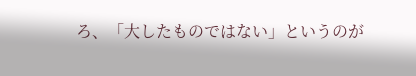ろ、「大したものではない」というのが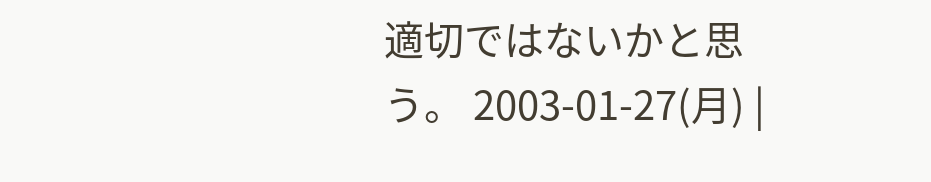適切ではないかと思う。 2003-01-27(月) |